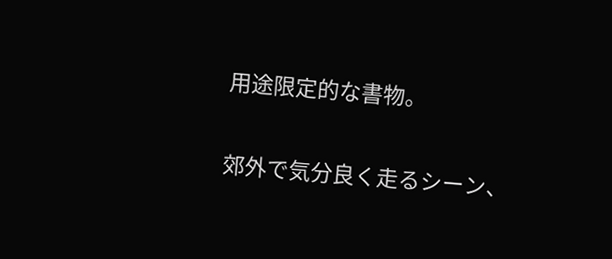用途限定的な書物。

郊外で気分良く走るシーン、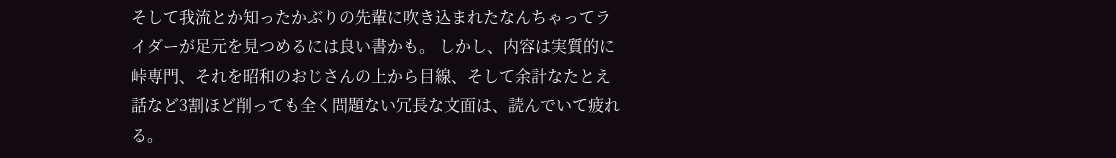そして我流とか知ったかぶりの先輩に吹き込まれたなんちゃってライダーが足元を見つめるには良い書かも。 しかし、内容は実質的に峠専門、それを昭和のおじさんの上から目線、そして余計なたとえ話など3割ほど削っても全く問題ない冗長な文面は、読んでいて疲れる。